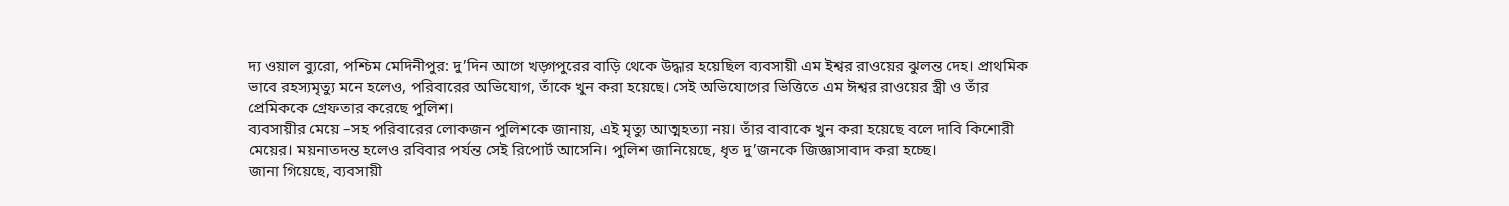দ্য ওয়াল ব্যুরো, পশ্চিম মেদিনীপুর: দু’দিন আগে খড়্গপুরের বাড়ি থেকে উদ্ধার হয়েছিল ব্যবসায়ী এম ইশ্বর রাওয়ের ঝুলন্ত দেহ। প্রাথমিক ভাবে রহস্যমৃত্যু মনে হলেও, পরিবারের অভিযোগ, তাঁকে খুন করা হয়েছে। সেই অভিযোগের ভিত্তিতে এম ঈশ্বর রাওয়ের স্ত্রী ও তাঁর প্রেমিককে গ্রেফতার করেছে পুলিশ।
ব্যবসায়ীর মেয়ে –সহ পরিবারের লোকজন পুলিশকে জানায়, এই মৃত্যু আত্মহত্যা নয়। তাঁর বাবাকে খুন করা হয়েছে বলে দাবি কিশোরী মেয়ের। ময়নাতদন্ত হলেও রবিবার পর্যন্ত সেই রিপোর্ট আসেনি। পুলিশ জানিয়েছে, ধৃত দু’জনকে জিজ্ঞাসাবাদ করা হচ্ছে।
জানা গিয়েছে, ব্যবসায়ী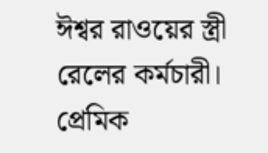ঈশ্বর রাওয়ের স্ত্রী রেলের কর্মচারী। প্রেমিক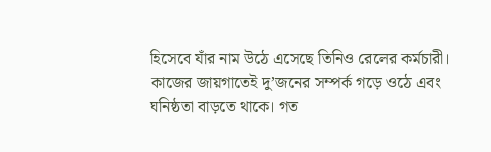হিসেবে যাঁর নাম উঠে এসেছে তিনিও রেলের কর্মচারী। কাজের জায়গাতেই দু’জনের সম্পর্ক গড়ে ওঠে এবং ঘনিষ্ঠতা বাড়তে থাকে। গত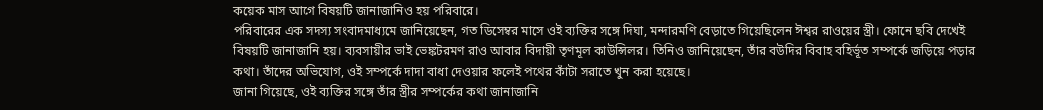কয়েক মাস আগে বিষয়টি জানাজানিও হয় পরিবারে।
পরিবারের এক সদস্য সংবাদমাধ্যমে জানিয়েছেন, গত ডিসেম্বর মাসে ওই ব্যক্তির সঙ্গে দিঘা, মন্দারমণি বেড়াতে গিয়েছিলেন ঈশ্বর রাওয়ের স্ত্রী। ফোনে ছবি দেখেই বিষয়টি জানাজানি হয়। ব্যবসায়ীর ভাই ভেঙ্কটরমণ রাও আবার বিদায়ী তৃণমূল কাউন্সিলর। তিনিও জানিয়েছেন, তাঁর বউদির বিবাহ বহির্ভূত সম্পর্কে জড়িয়ে পড়ার কথা। তাঁদের অভিযোগ, ওই সম্পর্কে দাদা বাধা দেওয়ার ফলেই পথের কাঁটা সরাতে খুন করা হয়েছে।
জানা গিয়েছে, ওই ব্যক্তির সঙ্গে তাঁর স্ত্রীর সম্পর্কের কথা জানাজানি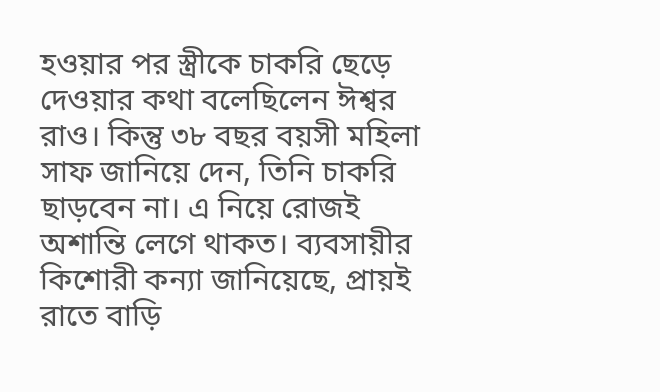হওয়ার পর স্ত্রীকে চাকরি ছেড়ে দেওয়ার কথা বলেছিলেন ঈশ্বর রাও। কিন্তু ৩৮ বছর বয়সী মহিলা সাফ জানিয়ে দেন, তিনি চাকরি ছাড়বেন না। এ নিয়ে রোজই অশান্তি লেগে থাকত। ব্যবসায়ীর কিশোরী কন্যা জানিয়েছে, প্রায়ই রাতে বাড়ি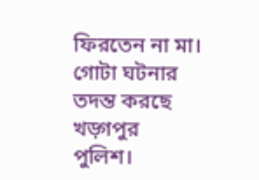ফিরতেন না মা। গোটা ঘটনার তদন্ত করছে খড়্গপুর পুলিশ।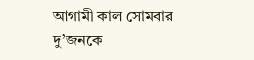আগামী কাল সোমবার দু’জনকে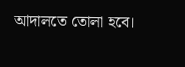আদালতে তোলা হবে।